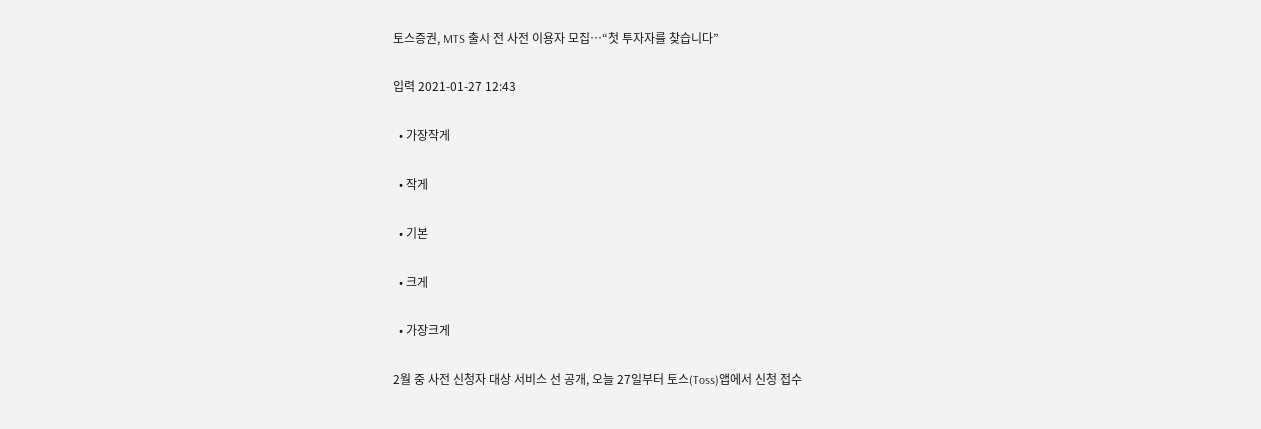토스증권, MTS 출시 전 사전 이용자 모집…“첫 투자자를 찾습니다”

입력 2021-01-27 12:43

  • 가장작게

  • 작게

  • 기본

  • 크게

  • 가장크게

2월 중 사전 신청자 대상 서비스 선 공개, 오늘 27일부터 토스(Toss)앱에서 신청 접수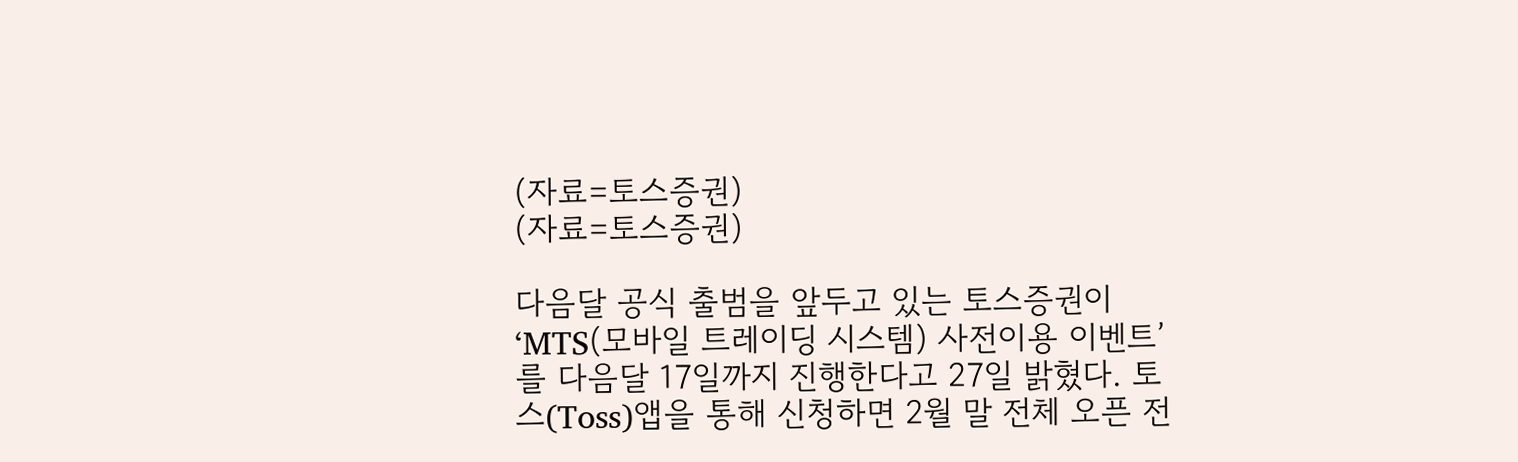(자료=토스증권)
(자료=토스증권)

다음달 공식 출범을 앞두고 있는 토스증권이 ‘MTS(모바일 트레이딩 시스템) 사전이용 이벤트’를 다음달 17일까지 진행한다고 27일 밝혔다. 토스(Toss)앱을 통해 신청하면 2월 말 전체 오픈 전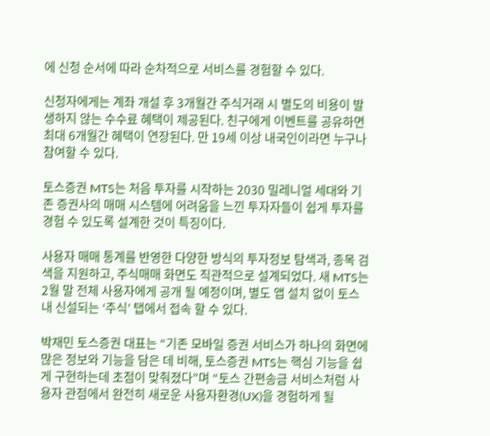에 신청 순서에 따라 순차적으로 서비스를 경험할 수 있다.

신청자에게는 계좌 개설 후 3개월간 주식거래 시 별도의 비용이 발생하지 않는 수수료 혜택이 제공된다. 친구에게 이벤트를 공유하면 최대 6개월간 혜택이 연장된다. 만 19세 이상 내국인이라면 누구나 참여할 수 있다.

토스증권 MTS는 처음 투자를 시작하는 2030 밀레니얼 세대와 기존 증권사의 매매 시스템에 어려움을 느낀 투자자들이 쉽게 투자를 경험 수 있도록 설계한 것이 특징이다.

사용자 매매 통계를 반영한 다양한 방식의 투자정보 탐색과, 종목 검색을 지원하고, 주식매매 화면도 직관적으로 설계되었다. 새 MTS는 2월 말 전체 사용자에게 공개 될 예정이며, 별도 앱 설치 없이 토스 내 신설되는 ‘주식’ 탭에서 접속 할 수 있다.

박재민 토스증권 대표는 “기존 모바일 증권 서비스가 하나의 화면에 많은 정보와 기능을 담은 데 비해, 토스증권 MTS는 핵심 기능을 쉽게 구현하는데 초점이 맞춰졌다”며 “토스 간편송금 서비스처럼 사용자 관점에서 완전히 새로운 사용자환경(UX)을 경험하게 될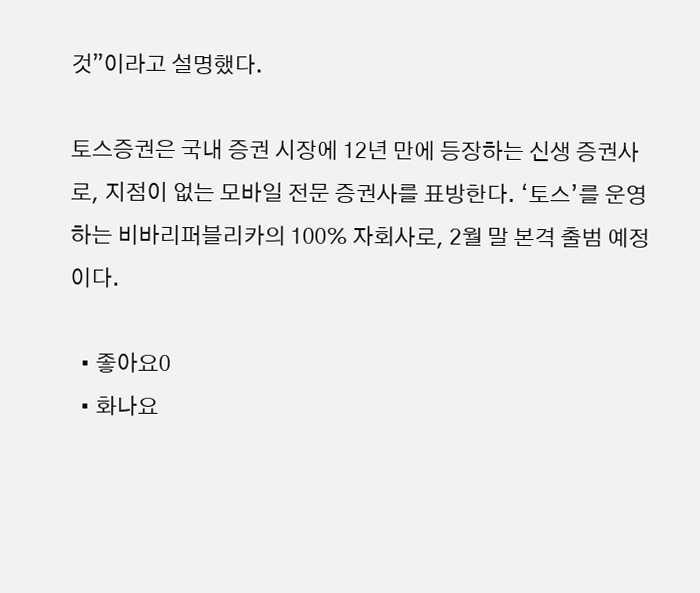것”이라고 설명했다.

토스증권은 국내 증권 시장에 12년 만에 등장하는 신생 증권사로, 지점이 없는 모바일 전문 증권사를 표방한다. ‘토스’를 운영하는 비바리퍼블리카의 100% 자회사로, 2월 말 본격 출범 예정이다.

  • 좋아요0
  • 화나요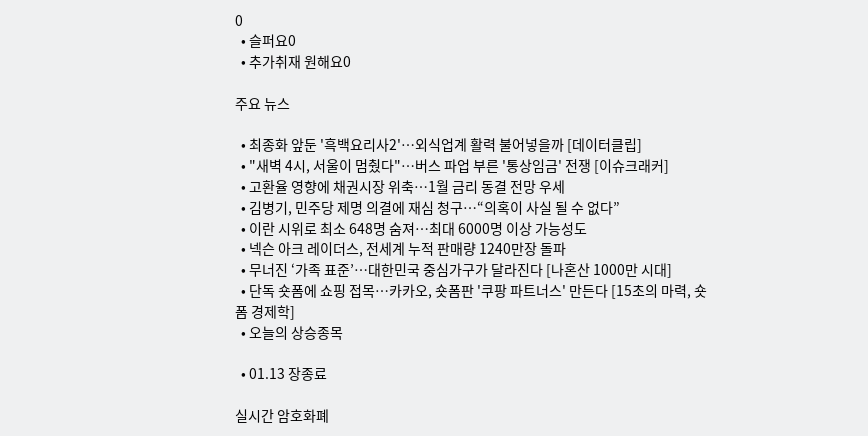0
  • 슬퍼요0
  • 추가취재 원해요0

주요 뉴스

  • 최종화 앞둔 '흑백요리사2'…외식업계 활력 불어넣을까 [데이터클립]
  • "새벽 4시, 서울이 멈췄다"…버스 파업 부른 '통상임금' 전쟁 [이슈크래커]
  • 고환율 영향에 채권시장 위축⋯1월 금리 동결 전망 우세
  • 김병기, 민주당 제명 의결에 재심 청구…“의혹이 사실 될 수 없다”
  • 이란 시위로 최소 648명 숨져…최대 6000명 이상 가능성도
  • 넥슨 아크 레이더스, 전세계 누적 판매량 1240만장 돌파
  • 무너진 ‘가족 표준’…대한민국 중심가구가 달라진다 [나혼산 1000만 시대]
  • 단독 숏폼에 쇼핑 접목…카카오, 숏폼판 '쿠팡 파트너스' 만든다 [15초의 마력, 숏폼 경제학]
  • 오늘의 상승종목

  • 01.13 장종료

실시간 암호화폐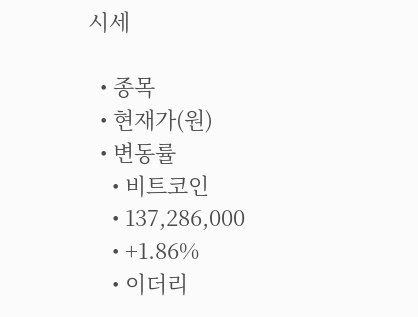시세

  • 종목
  • 현재가(원)
  • 변동률
    • 비트코인
    • 137,286,000
    • +1.86%
    • 이더리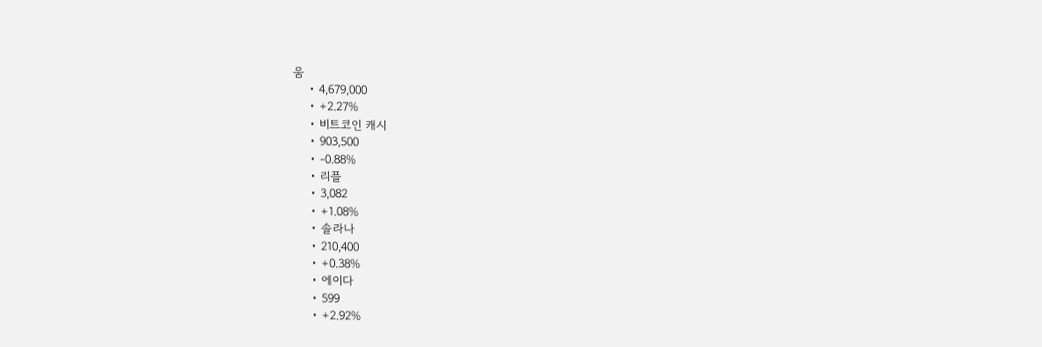움
    • 4,679,000
    • +2.27%
    • 비트코인 캐시
    • 903,500
    • -0.88%
    • 리플
    • 3,082
    • +1.08%
    • 솔라나
    • 210,400
    • +0.38%
    • 에이다
    • 599
    • +2.92%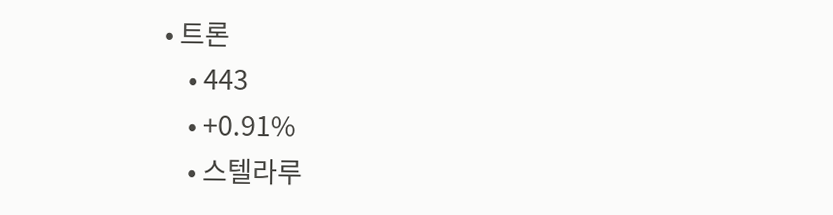• 트론
    • 443
    • +0.91%
    • 스텔라루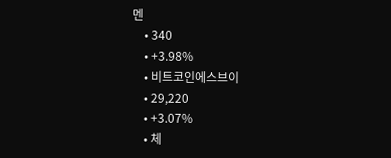멘
    • 340
    • +3.98%
    • 비트코인에스브이
    • 29,220
    • +3.07%
    • 체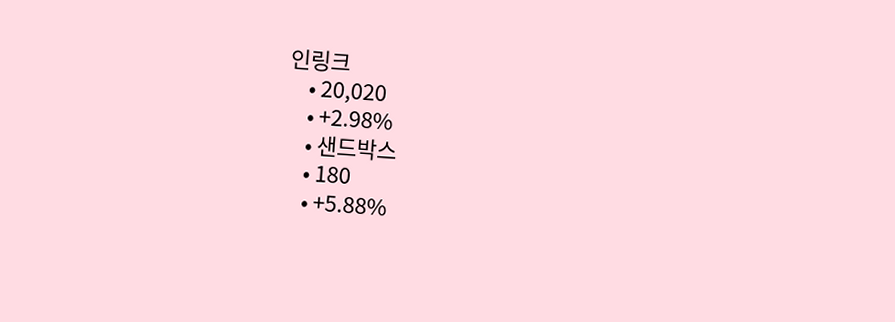인링크
    • 20,020
    • +2.98%
    • 샌드박스
    • 180
    • +5.88%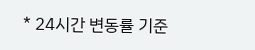* 24시간 변동률 기준